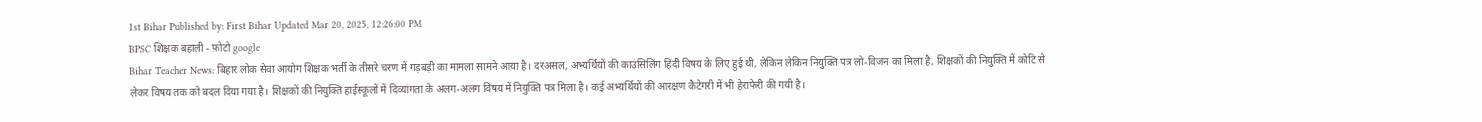1st Bihar Published by: First Bihar Updated Mar 20, 2025, 12:26:00 PM
BPSC शिक्षक बहाली - फ़ोटो google
Bihar Teacher News: बिहार लोक सेवा आयोग शिक्षक भर्ती के तीसरे चरण में गड़बड़ी का मामला सामने आया है। दरअसल, अभ्यर्थियों की काउंसिलिंग हिंदी विषय के लिए हुई थी, लेकिन लेकिन नियुक्ति पत्र लो-विजन का मिला है, शिक्षकों की नियुक्ति में कोटि से लेकर विषय तक को बदल दिया गया है। शिक्षकों की नियुक्ति हाईस्कूलों में दिव्यांगता के अलग-अलग विषय में नियुक्ति पत्र मिला है। कई अभ्यर्थियों की आरक्षण कैटेगरी में भी हेराफेरी की गयी है।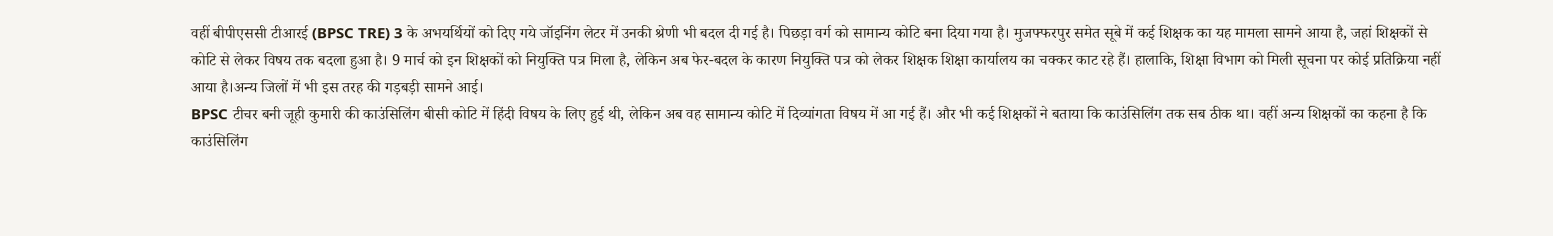वहीं बीपीएससी टीआरई (BPSC TRE) 3 के अभयर्थियों को दिए गये जॉइनिंग लेटर में उनकी श्रेणी भी बदल दी गई है। पिछड़ा वर्ग को सामान्य कोटि बना दिया गया है। मुजफ्फरपुर समेत सूबे में कई शिक्षक का यह मामला सामने आया है, जहां शिक्षकों से कोटि से लेकर विषय तक बदला हुआ है। 9 मार्च को इन शिक्षकों को नियुक्ति पत्र मिला है, लेकिन अब फेर-बदल के कारण नियुक्ति पत्र को लेकर शिक्षक शिक्षा कार्यालय का चक्कर काट रहे हैं। हालाकि, शिक्षा विभाग को मिली सूचना पर कोई प्रतिक्रिया नहीं आया है।अन्य जिलों में भी इस तरह की गड़बड़ी सामने आई।
BPSC टीचर बनी जूही कुमारी की काउंसिलिंग बीसी कोटि में हिंदी विषय के लिए हुई थी, लेकिन अब वह सामान्य कोटि में दिव्यांगता विषय में आ गई हैं। और भी कई शिक्षकों ने बताया कि काउंसिलिंग तक सब ठीक था। वहीं अन्य शिक्षकों का कहना है कि काउंसिलिंग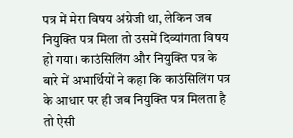पत्र में मेरा विषय अंग्रेजी था, लेकिन जब नियुक्ति पत्र मिला तो उसमें दिव्यांगता विषय हो गया। काउंसिलिंग और नियुक्ति पत्र के बारे में अभार्थियों ने कहा कि काउंसिलिंग पत्र के आधार पर ही जब नियुक्ति पत्र मिलता है तो ऐसी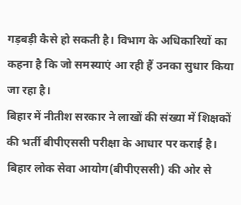गड़बड़ी कैसे हो सकती है। विभाग के अधिकारियों का कहना है कि जो समस्याएं आ रही हैं उनका सुधार किया जा रहा है।
बिहार में नीतीश सरकार ने लाखों की संख्या में शिक्षकों की भर्ती बीपीएससी परीक्षा के आधार पर कराई है। बिहार लोक सेवा आयोग(बीपीएससी) की ओर से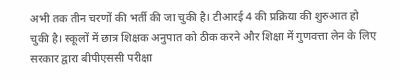अभी तक तीन चरणों की भर्ती की जा चुकी है। टीआरई 4 की प्रक्रिया की शुरुआत हो चुकी है। स्कूलों में छात्र शिक्षक अनुपात को ठीक करने और शिक्षा में गुणवत्ता लेन के लिए सरकार द्वारा बीपीएससी परीक्षा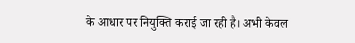के आधार पर नियुक्ति कराई जा रही है। अभी केवल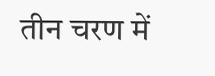तीन चरण में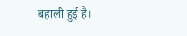बहाली हुई है।